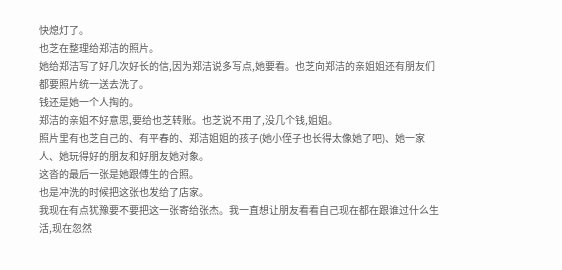快熄灯了。
也芝在整理给郑洁的照片。
她给郑洁写了好几次好长的信,因为郑洁说多写点,她要看。也芝向郑洁的亲姐姐还有朋友们都要照片统一送去洗了。
钱还是她一个人掏的。
郑洁的亲姐不好意思,要给也芝转账。也芝说不用了,没几个钱,姐姐。
照片里有也芝自己的、有平春的、郑洁姐姐的孩子(她小侄子也长得太像她了吧)、她一家人、她玩得好的朋友和好朋友她对象。
这沓的最后一张是她跟傅生的合照。
也是冲洗的时候把这张也发给了店家。
我现在有点犹豫要不要把这一张寄给张杰。我一直想让朋友看看自己现在都在跟谁过什么生活,现在忽然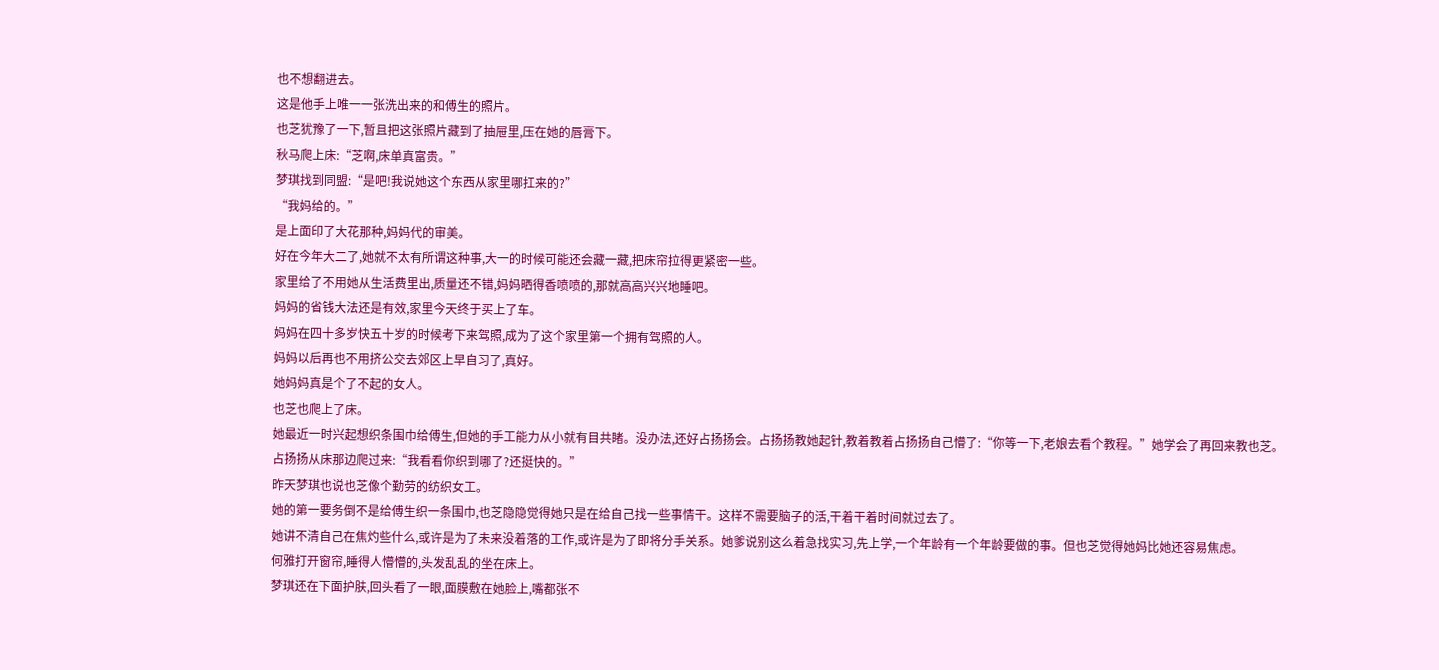也不想翻进去。
这是他手上唯一一张洗出来的和傅生的照片。
也芝犹豫了一下,暂且把这张照片藏到了抽屉里,压在她的唇膏下。
秋马爬上床:“芝啊,床单真富贵。”
梦琪找到同盟:“是吧!我说她这个东西从家里哪扛来的?”
“我妈给的。”
是上面印了大花那种,妈妈代的审美。
好在今年大二了,她就不太有所谓这种事,大一的时候可能还会藏一藏,把床帘拉得更紧密一些。
家里给了不用她从生活费里出,质量还不错,妈妈晒得香喷喷的,那就高高兴兴地睡吧。
妈妈的省钱大法还是有效,家里今天终于买上了车。
妈妈在四十多岁快五十岁的时候考下来驾照,成为了这个家里第一个拥有驾照的人。
妈妈以后再也不用挤公交去郊区上早自习了,真好。
她妈妈真是个了不起的女人。
也芝也爬上了床。
她最近一时兴起想织条围巾给傅生,但她的手工能力从小就有目共睹。没办法,还好占扬扬会。占扬扬教她起针,教着教着占扬扬自己懵了:“你等一下,老娘去看个教程。”她学会了再回来教也芝。
占扬扬从床那边爬过来:“我看看你织到哪了?还挺快的。”
昨天梦琪也说也芝像个勤劳的纺织女工。
她的第一要务倒不是给傅生织一条围巾,也芝隐隐觉得她只是在给自己找一些事情干。这样不需要脑子的活,干着干着时间就过去了。
她讲不清自己在焦灼些什么,或许是为了未来没着落的工作,或许是为了即将分手关系。她爹说别这么着急找实习,先上学,一个年龄有一个年龄要做的事。但也芝觉得她妈比她还容易焦虑。
何雅打开窗帘,睡得人懵懵的,头发乱乱的坐在床上。
梦琪还在下面护肤,回头看了一眼,面膜敷在她脸上,嘴都张不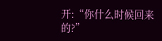开:“你什么时候回来的?”